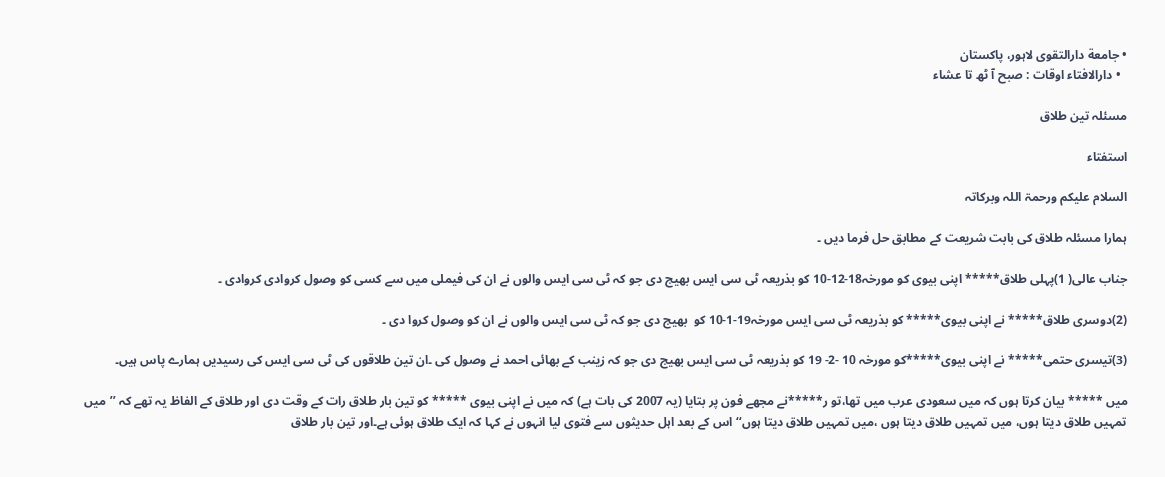• جامعة دارالتقوی لاہور، پاکستان
  • دارالافتاء اوقات : صبح آ ٹھ تا عشاء

مسئلہ تین طلاق

استفتاء

السلام علیکم ورحمۃ اللہ وبرکاتہ

ہمارا مسئلہ طلاق کی بابت شریعت کے مطابق حل فرما دیں ۔

جناب عالی( 1)پہلی طلاق***** اپنی بیوی کو مورخہ18-12-10 کو بذریعہ ٹی سی ایس بھیج دی جو کہ ٹی سی ایس والوں نے ان کی فیملی میں سے کسی کو وصول کروادی کروادی ۔

(2)دوسری طلاق***** نے اپنی بیوی***** کو بذریعہ ٹی سی ایس مورخہ19-1-10 کو  بھیج دی جو کہ ٹی سی ایس والوں نے ان کو وصول کروا دی ۔

(3)تیسری حتمی***** نے اپنی بیوی*****کو مورخہ 10 -2- 19 کو بذریعہ ٹی سی ایس بھیج دی جو کہ زینب کے بھائی احمد نے وصول کی ۔ان تین طلاقوں کی ٹی سی ایس کی رسیدیں ہمارے پاس ہیں۔

میں ***** بیان کرتا ہوں کہ میں سعودی عرب میں تھا،تو ر*****نے مجھے فون پر بتایا (یہ 2007 کی بات ہے) کہ میں نے اپنی بیوی ***** کو تین بار طلاق رات کے وقت دی اور طلاق کے الفاظ یہ تھے کہ ’’میں تمہیں طلاق دیتا ہوں، میں تمہیں طلاق دیتا ہوں ،میں تمہیں طلاق دیتا ہوں‘‘ اس کے بعد اہل حدیثوں سے فتوی لیا انہوں نے کہا کہ ایک طلاق ہوئی ہے۔اور تین بار طلاق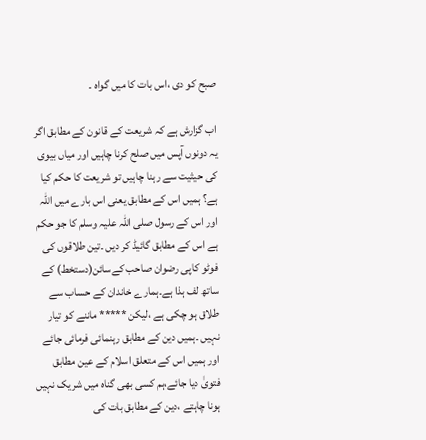صبح کو دی ،اس بات کا میں گواہ ۔

اب گزارش ہے کہ شریعت کے قانون کے مطابق اگر یہ دونوں آپس میں صلح کرنا چاہیں اور میاں بیوی کی حیثیت سے رہنا چاہیں تو شریعت کا حکم کیا ہے؟ ہمیں اس کے مطابق یعنی اس بارے میں اللہ اور اس کے رسول صلی اللہ علیہ وسلم کا جو حکم ہے اس کے مطابق گائیڈ کر دیں ۔تین طلاقوں کی فوٹو کاپی رضوان صاحب کےسائن(دستخط) کے ساتھ لف ہذا ہے۔ہمارے خاندان کے حساب سے طلاق ہو چکی ہے ،لیکن ***** ماننے کو تیار نہیں ۔ہمیں دین کے مطابق رہنمائی فرمائی جائے اور ہمیں اس کے متعلق اسلام کے عین مطابق فتویٰ دیا جائے،ہم کسی بھی گناہ میں شریک نہیں ہونا چاہتے ،دین کے مطابق بات کی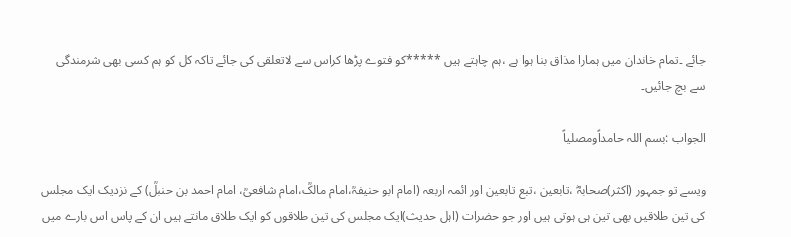جائے ۔تمام خاندان میں ہمارا مذاق بنا ہوا ہے ،ہم چاہتے ہیں *****کو فتوے پڑھا کراس سے لاتعلقی کی جائے تاکہ کل کو ہم کسی بھی شرمندگی سے بچ جائیں۔

الجواب :بسم اللہ حامداًومصلیاً

ویسے تو جمہور (اکثر)صحابہؓ ،تابعین ،تبع تابعین اور ائمہ اربعہ (امام ابو حنیفہؒ،امام مالکؒ،امام شافعیؒ، امام احمد بن حنبلؒ) کے نزدیک ایک مجلس کی تین طلاقیں بھی تین ہی ہوتی ہیں اور جو حضرات (اہل حدیث)ایک مجلس کی تین طلاقوں کو ایک طلاق مانتے ہیں ان کے پاس اس بارے میں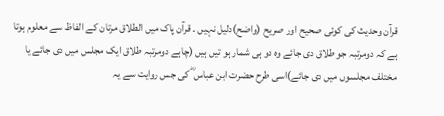قرآن وحدیث کی کوئی صحیح اور صریح (واضح)دلیل نہیں ۔ قرآن پاک میں الطلاق مرتان کے الفاظ سے معلوم ہوتا ہے کہ دومرتبہ جو طلاق دی جائے وہ دو ہی شمار ہو تیں ہیں (چاہے دومرتبہ طلاق ایک مجلس میں دی جائے یا مختلف مجلسوں میں دی جائے)اسی طرح حضرت ابن عباس ؓ کی جس روایت سے یہ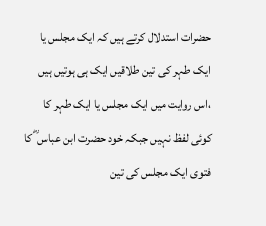حضرات استدلال کرتے ہیں کہ ایک مجلس یا ایک طہر کی تین طلاقیں ایک ہی ہوتیں ہیں ،اس روایت میں ایک مجلس یا ایک طہر کا کوئی لفظ نہیں جبکہ خود حضرت ابن عباس ؓ کا فتوی ایک مجلس کی تین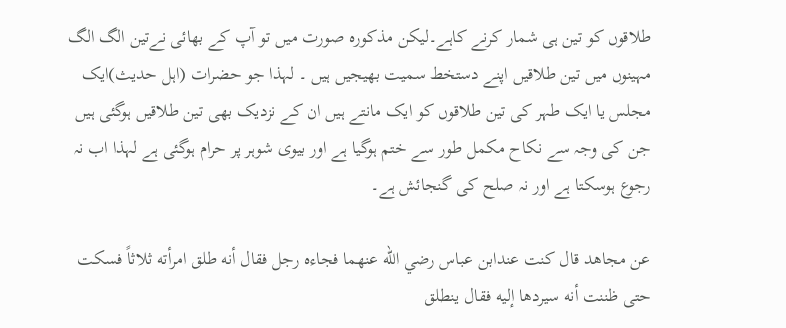طلاقوں کو تین ہی شمار کرنے کاہے۔لیکن مذکورہ صورت میں تو آپ کے بھائی نےتین الگ الگ مہینوں میں تین طلاقیں اپنے دستخط سمیت بھیجیں ہیں ۔ لہذا جو حضرات (اہل حدیث)ایک مجلس یا ایک طہر کی تین طلاقوں کو ایک مانتے ہیں ان کے نزدیک بھی تین طلاقیں ہوگئی ہیں جن کی وجہ سے نکاح مکمل طور سے ختم ہوگیا ہے اور بیوی شوہر پر حرام ہوگئی ہے لہذا اب نہ رجوع ہوسکتا ہے اور نہ صلح کی گنجائش ہے۔

عن مجاهد قال كنت عندابن عباس رضي الله عنهما فجاءه رجل فقال أنه طلق امرأته ثلاثاً فسكت حتى ظننت أنه سيردها إليه فقال ينطلق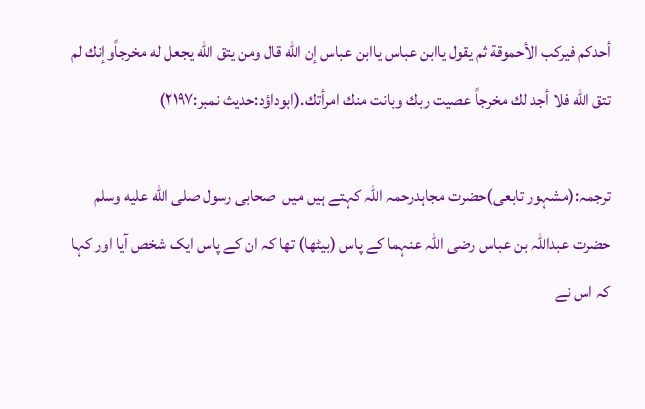أحدكم فيركب الأحموقة ثم يقول ياابن عباس ياابن عباس إن الله قال ومن يتق الله يجعل له مخرجاًوإنك لم تتق الله فلا أجد لك مخرجاً عصيت ربك وبانت منك امرأتك.(ابوداؤد:حدیث نمبر:۲۱۹۷)

ترجمہ:(مشہور تابعی)حضرت مجاہدرحمہ اللہ کہتے ہیں میں  صحابی رسول صلى الله عليه وسلم حضرت عبداللہ بن عباس رضی اللہ عنہما کے پاس (بیٹھا) تھا کہ ان کے پاس ایک شخص آیا اور کہا کہ اس نے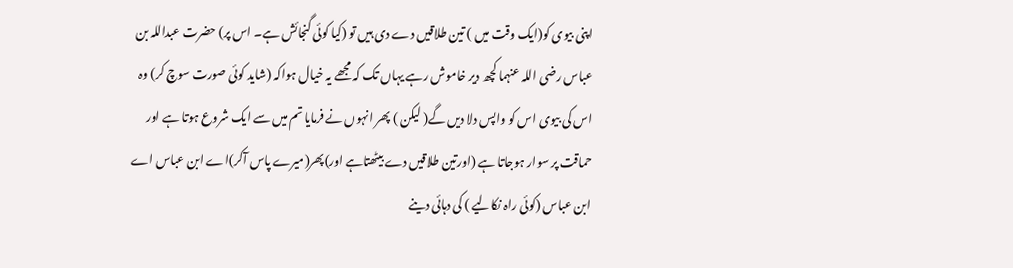اپنی بیوی کو(ایک وقت میں ) تین طلاقیں دے دی ہیں تو (کیا کوئی گنجائش ہے۔ اس پر) حضرت عبداللہ بن عباس رضی اللہ عنہما کچھ دیر خاموش رہے یہاں تک کہ مجھے یہ خیال ہواکہ (شاید کوئی صورت سوچ کر) وہ اس کی بیوی اس کو واپس دلا دیں گے( لیکن ) پھر انہوں نے فرمایا تم میں سے ایک شروع ہوتا ہے اور حماقت پر سوار ہوجاتا ہے (اورتین طلاقیں دے بیٹھتاہے اور)پھر(میرے پاس آکر)اے ابن عباس اے ابن عباس (کوئی راہ نکالیے ) کی دہائی دینے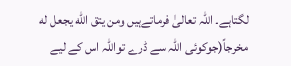لگتاہے۔ اللہ تعالیٰ فرماتےہیں ومن يتق الله يجعل له مخرجاً(جوکوئی اللہ سے ڈرے تواللہ اس کے لیے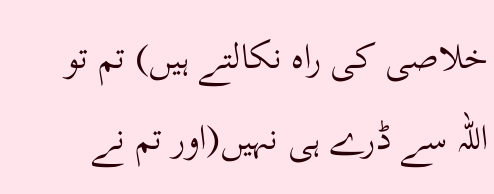خلاصی کی راہ نکالتے ہیں) تم تو اللہ سے ڈرے ہی نہیں(اور تم نے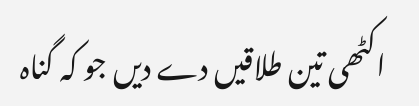اکٹھی تین طلاقیں دے دیں جو کہ گناہ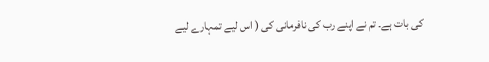کی بات ہے۔ تم نے اپنے رب کی نافرمانی کی ( اس لیے تمہارے لیے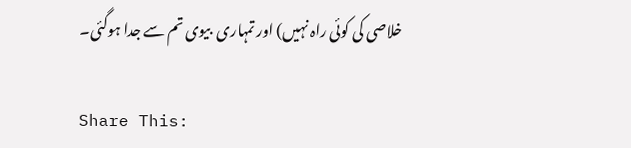خلاصی کی کوئی راہ نہیں) اور تمہاری  بیوی تم سے جدا ہوگئی۔

Share This: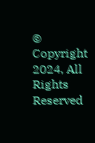© Copyright 2024, All Rights Reserved